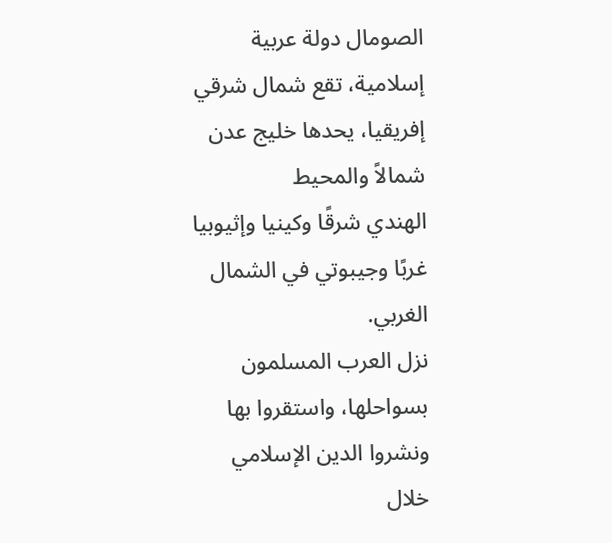الصومال دولة عربية
إسلامية، تقع شمال شرقي إفريقيا، يحدها خليج عدن شمالاً والمحيط
الهندي شرقًا وكينيا وإثيوبيا غربًا وجيبوتي في الشمال الغربي.
نزل العرب المسلمون بسواحلها، واستقروا بها ونشروا الدين الإسلامي
خلال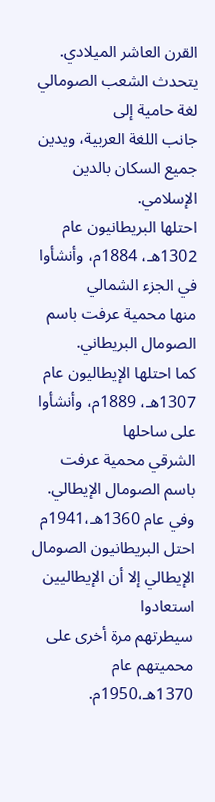القرن العاشر الميلادي. يتحدث الشعب الصومالي لغة حامية إلى
جانب اللغة العربية، ويدين جميع السكان بالدين الإسلامي.
احتلها البريطانيون عام 1302هـ، 1884م، وأنشأوا في الجزء الشمالي
منها محمية عرفت باسم الصومال البريطاني.
كما احتلها الإيطاليون عام 1307هـ، 1889م، وأنشأوا على ساحلها
الشرقي محمية عرفت باسم الصومال الإيطالي. وفي عام 1360هـ،1941م
احتل البريطانيون الصومال الإيطالي إلا أن الإيطاليين استعادوا
سيطرتهم مرة أخرى على محميتهم عام 1370هـ،1950م.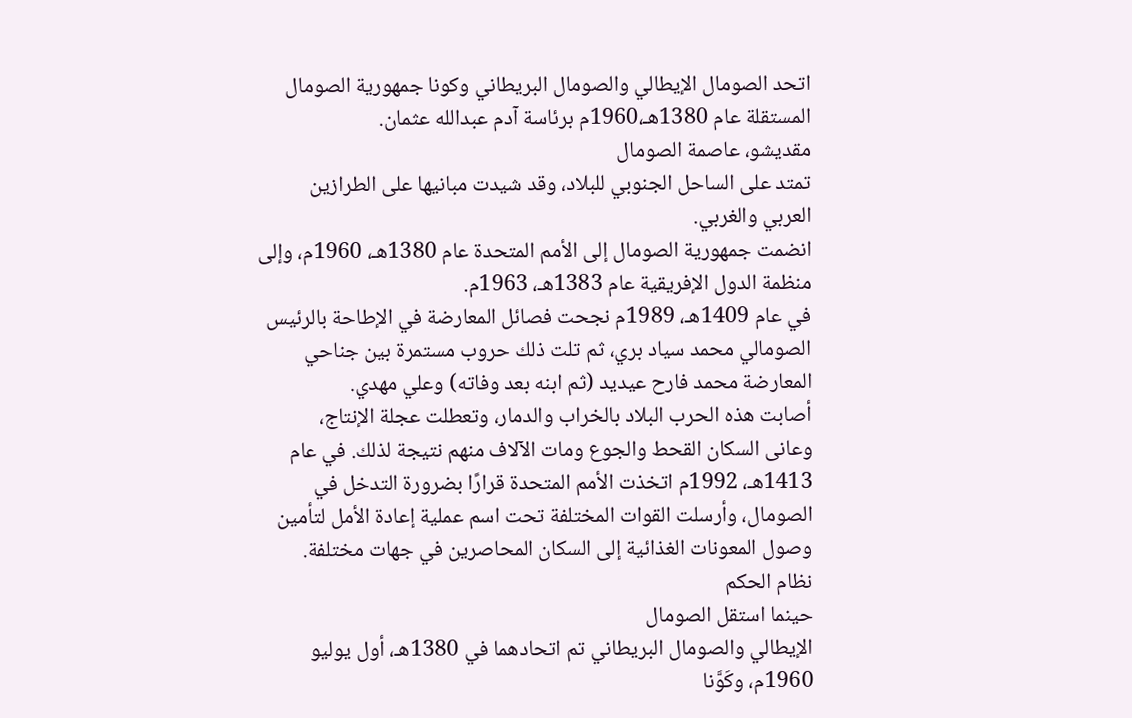اتحد الصومال الإيطالي والصومال البريطاني وكونا جمهورية الصومال
المستقلة عام 1380هـ،1960م برئاسة آدم عبدالله عثمان.
مقديشو، عاصمة الصومال
تمتد على الساحل الجنوبي للبلاد، وقد شيدت مبانيها على الطرازين
العربي والغربي.
انضمت جمهورية الصومال إلى الأمم المتحدة عام 1380هـ، 1960م، وإلى
منظمة الدول الإفريقية عام 1383هـ، 1963م.
في عام 1409هـ، 1989م نجحت فصائل المعارضة في الإطاحة بالرئيس
الصومالي محمد سياد بري، ثم تلت ذلك حروب مستمرة بين جناحي
المعارضة محمد فارح عيديد (ثم ابنه بعد وفاته) وعلي مهدي.
أصابت هذه الحرب البلاد بالخراب والدمار، وتعطلت عجلة الإنتاج،
وعانى السكان القحط والجوع ومات الآلاف منهم نتيجة لذلك. في عام
1413هـ، 1992م اتخذت الأمم المتحدة قرارًا بضرورة التدخل في
الصومال، وأرسلت القوات المختلفة تحت اسم عملية إعادة الأمل لتأمين
وصول المعونات الغذائية إلى السكان المحاصرين في جهات مختلفة.
نظام الحكم
حينما استقل الصومال
الإيطالي والصومال البريطاني تم اتحادهما في 1380هـ، أول يوليو
1960م، وكَوَّنا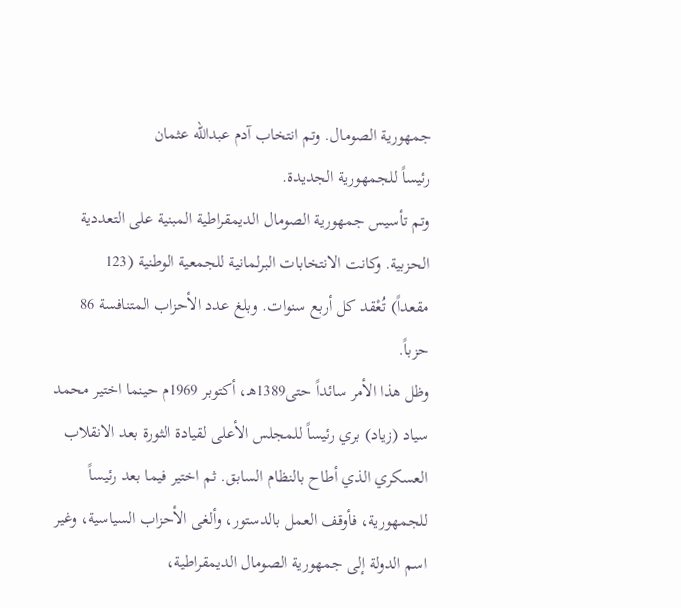جمهورية الصومال. وتم انتخاب آدم عبدالله عثمان
رئيساً للجمهورية الجديدة.
وتم تأسيس جمهورية الصومال الديمقراطية المبنية على التعددية
الحزبية. وكانت الانتخابات البرلمانية للجمعية الوطنية (123
مقعداً) تُعْقد كل أربع سنوات. وبلغ عدد الأحزاب المتنافسة 86
حزباً.
وظل هذا الأمر سائداً حتى1389هـ، أكتوبر 1969م حينما اختير محمد
سياد (زياد) بري رئيساً للمجلس الأعلى لقيادة الثورة بعد الانقلاب
العسكري الذي أطاح بالنظام السابق. ثم اختير فيما بعد رئيساً
للجمهورية، فأوقف العمل بالدستور، وألغى الأحزاب السياسية، وغير
اسم الدولة إلى جمهورية الصومال الديمقراطية،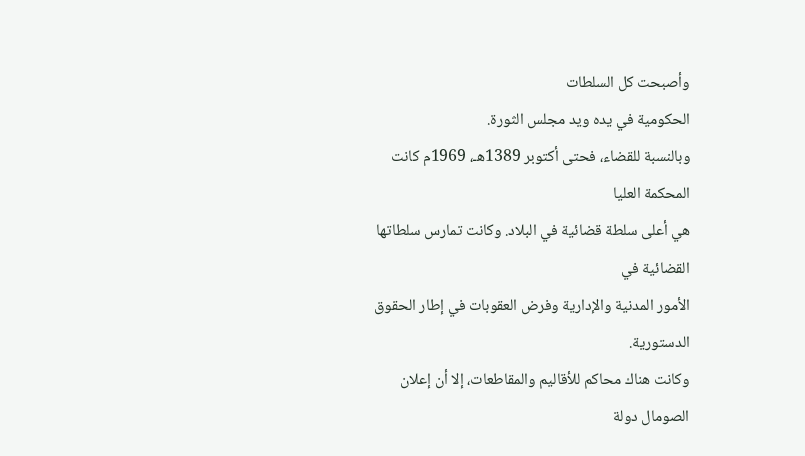وأصبحت كل السلطات
الحكومية في يده ويد مجلس الثورة.
وبالنسبة للقضاء، فحتى أكتوبر 1389هـ، 1969م كانت المحكمة العليا
هي أعلى سلطة قضائية في البلاد. وكانت تمارس سلطاتها القضائية في
الأمور المدنية والإدارية وفرض العقوبات في إطار الحقوق الدستورية.
وكانت هناك محاكم للأقاليم والمقاطعات، إلا أن إعلان الصومال دولة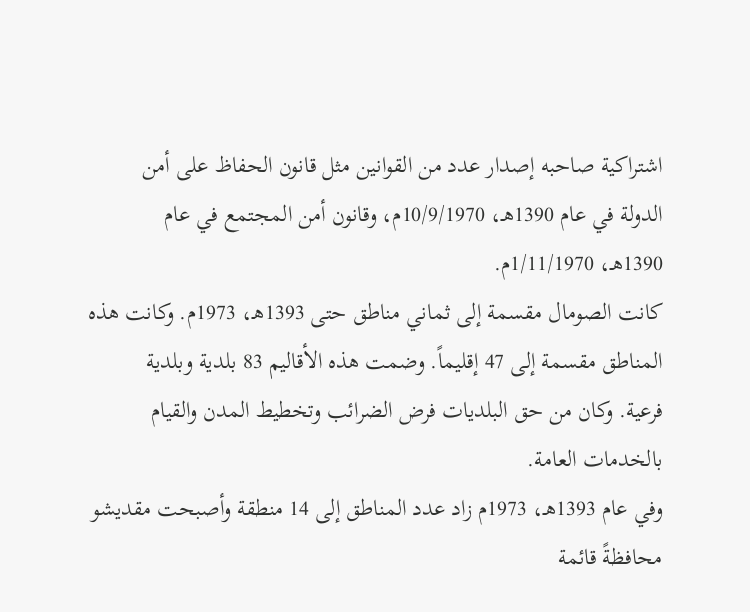اشتراكية صاحبه إصدار عدد من القوانين مثل قانون الحفاظ على أمن
الدولة في عام 1390هـ، 10/9/1970م، وقانون أمن المجتمع في عام
1390هـ، 1/11/1970م.
كانت الصومال مقسمة إلى ثماني مناطق حتى 1393هـ، 1973م. وكانت هذه
المناطق مقسمة إلى 47 إقليماً. وضمت هذه الأقاليم 83 بلدية وبلدية
فرعية. وكان من حق البلديات فرض الضرائب وتخطيط المدن والقيام
بالخدمات العامة.
وفي عام 1393هـ، 1973م زاد عدد المناطق إلى 14 منطقة وأصبحت مقديشو
محافظةً قائمة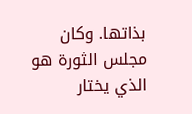بذاتها. وكان مجلس الثورة هو الذي يختار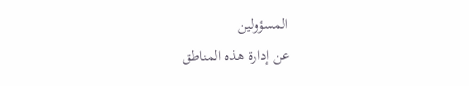المسؤولين
عن إدارة هذه المناطق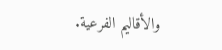والأقاليم الفرعية.